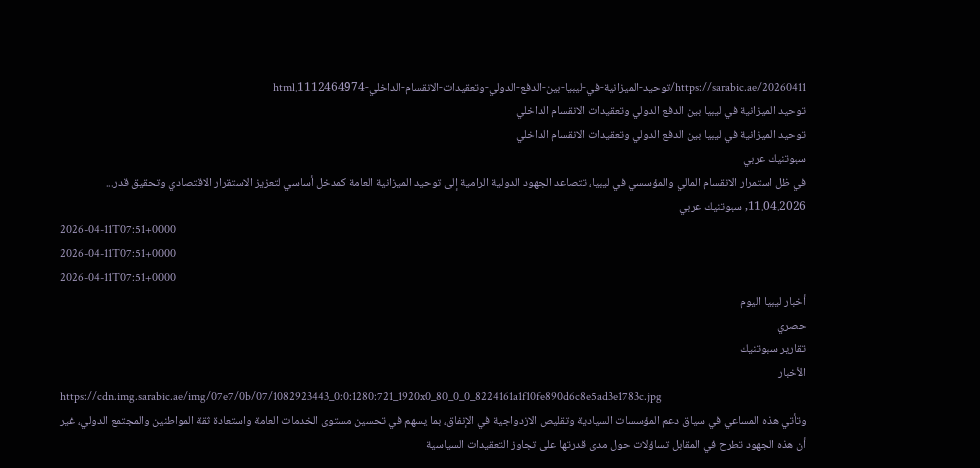https://sarabic.ae/20260411/توحيد-الميزانية-في-ليبيا-بين-الدفع-الدولي-وتعقيدات-الانقسام-الداخلي-1112464974.html
توحيد الميزانية في ليبيا بين الدفع الدولي وتعقيدات الانقسام الداخلي
توحيد الميزانية في ليبيا بين الدفع الدولي وتعقيدات الانقسام الداخلي
سبوتنيك عربي
في ظل استمرار الانقسام المالي والمؤسسي في ليبيا، تتصاعد الجهود الدولية الرامية إلى توحيد الميزانية العامة كمدخل أساسي لتعزيز الاستقرار الاقتصادي وتحقيق قدر... 11.04.2026, سبوتنيك عربي
2026-04-11T07:51+0000
2026-04-11T07:51+0000
2026-04-11T07:51+0000
أخبار ليبيا اليوم
حصري
تقارير سبوتنيك
الأخبار
https://cdn.img.sarabic.ae/img/07e7/0b/07/1082923443_0:0:1280:721_1920x0_80_0_0_8224161a1f10fe890d6c8e5ad3e1783c.jpg
وتأتي هذه المساعي في سياق دعم المؤسسات السيادية وتقليص الازدواجية في الإنفاق، بما يسهم في تحسين مستوى الخدمات العامة واستعادة ثقة المواطنين والمجتمع الدولي، غير أن هذه الجهود تطرح في المقابل تساؤلات حول مدى قدرتها على تجاوز التعقيدات السياسية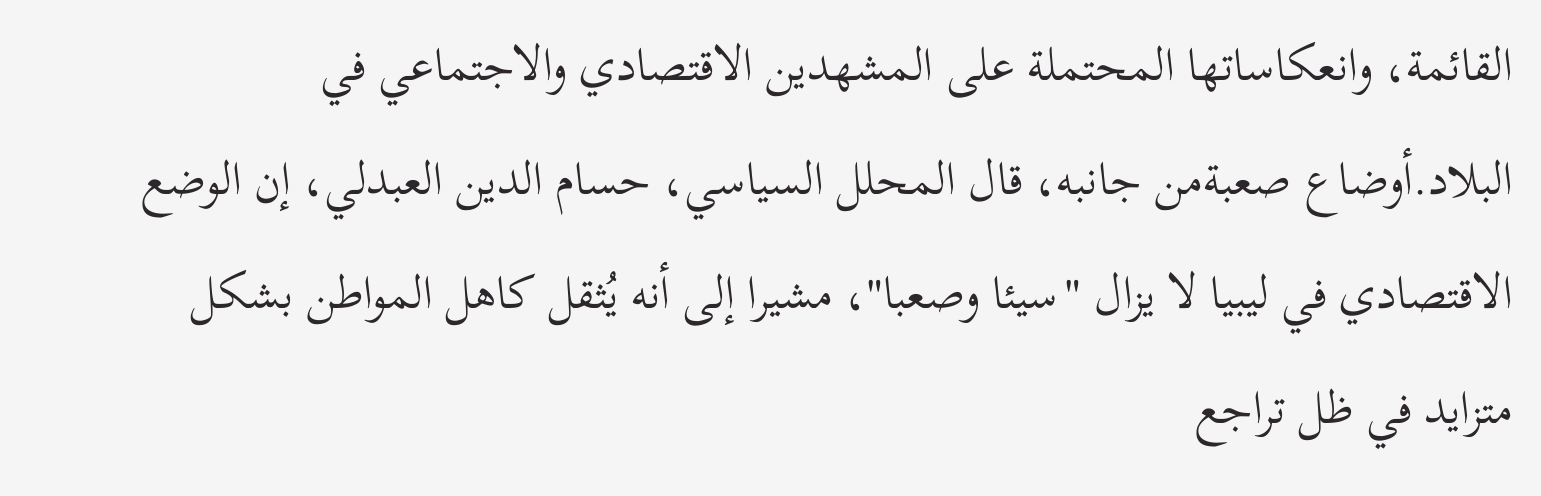القائمة، وانعكاساتها المحتملة على المشهدين الاقتصادي والاجتماعي في البلاد.أوضاع صعبةمن جانبه، قال المحلل السياسي، حسام الدين العبدلي، إن الوضع الاقتصادي في ليبيا لا يزال "سيئا وصعبا"، مشيرا إلى أنه يُثقل كاهل المواطن بشكل متزايد في ظل تراجع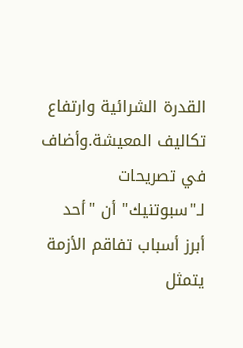القدرة الشرائية وارتفاع تكاليف المعيشة.وأضاف في تصريحات لـ"سبوتنيك" أن "أحد أبرز أسباب تفاقم الأزمة يتمثل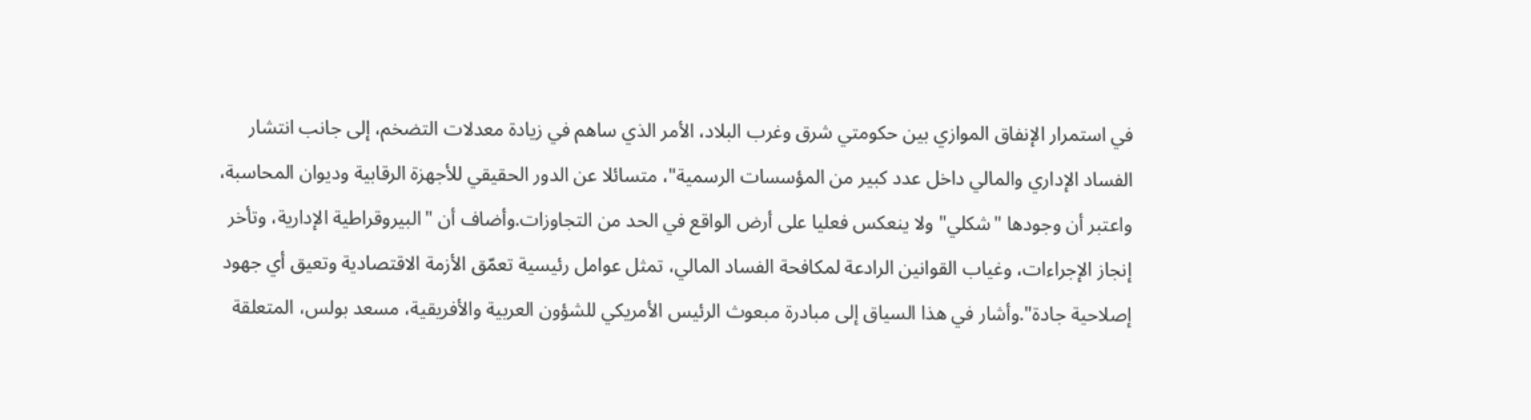في استمرار الإنفاق الموازي بين حكومتي شرق وغرب البلاد، الأمر الذي ساهم في زيادة معدلات التضخم، إلى جانب انتشار الفساد الإداري والمالي داخل عدد كبير من المؤسسات الرسمية"، متسائلا عن الدور الحقيقي للأجهزة الرقابية وديوان المحاسبة، واعتبر أن وجودها "شكلي" ولا ينعكس فعليا على أرض الواقع في الحد من التجاوزات.وأضاف أن "البيروقراطية الإدارية، وتأخر إنجاز الإجراءات، وغياب القوانين الرادعة لمكافحة الفساد المالي، تمثل عوامل رئيسية تعمّق الأزمة الاقتصادية وتعيق أي جهود إصلاحية جادة".وأشار في هذا السياق إلى مبادرة مبعوث الرئيس الأمريكي للشؤون العربية والأفريقية، مسعد بولس، المتعلقة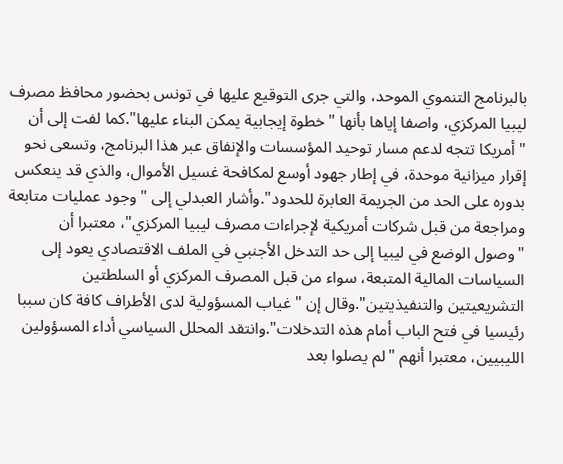بالبرنامج التنموي الموحد، والتي جرى التوقيع عليها في تونس بحضور محافظ مصرف ليبيا المركزي، واصفا إياها بأنها "خطوة إيجابية يمكن البناء عليها".كما لفت إلى أن "أمريكا تتجه لدعم مسار توحيد المؤسسات والإنفاق عبر هذا البرنامج، وتسعى نحو إقرار ميزانية موحدة، في إطار جهود أوسع لمكافحة غسيل الأموال، والذي قد ينعكس بدوره على الحد من الجريمة العابرة للحدود".وأشار العبدلي إلى "وجود عمليات متابعة ومراجعة من قبل شركات أمريكية لإجراءات مصرف ليبيا المركزي"، معتبرا أن "وصول الوضع في ليبيا إلى حد التدخل الأجنبي في الملف الاقتصادي يعود إلى السياسات المالية المتبعة، سواء من قبل المصرف المركزي أو السلطتين التشريعيتين والتنفيذيتين".وقال إن "غياب المسؤولية لدى الأطراف كافة كان سببا رئيسيا في فتح الباب أمام هذه التدخلات".وانتقد المحلل السياسي أداء المسؤولين الليبيين، معتبرا أنهم "لم يصلوا بعد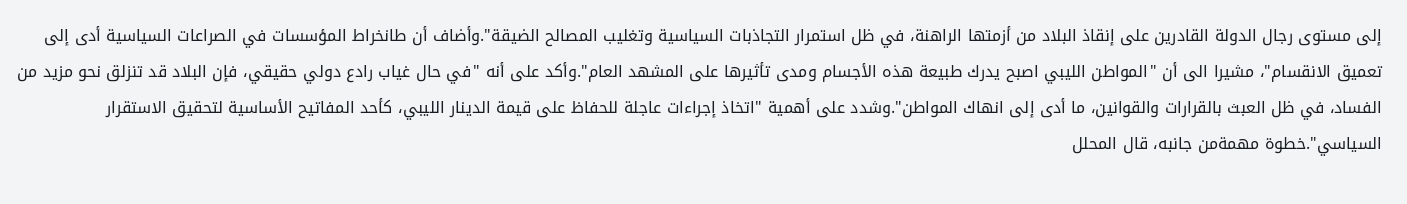إلى مستوى رجال الدولة القادرين على إنقاذ البلاد من أزمتها الراهنة، في ظل استمرار التجاذبات السياسية وتغليب المصالح الضيقة".وأضاف أن طانخراط المؤسسات في الصراعات السياسية أدى إلى تعميق الانقسام"، مشيرا الى أن "المواطن الليبي اصبح يدرك طبيعة هذه الأجسام ومدى تأثيرها على المشهد العام".وأكد على أنه "في حال غياب رادع دولي حقيقي، فإن البلاد قد تنزلق نحو مزيد من الفساد، في ظل العبث بالقرارات والقوانين، ما أدى إلى انهاك المواطن".وشدد على أهمية "اتخاذ إجراءات عاجلة للحفاظ على قيمة الدينار الليبي، كأحد المفاتيح الأساسية لتحقيق الاستقرار السياسي".خطوة مهمةمن جانبه، قال المحلل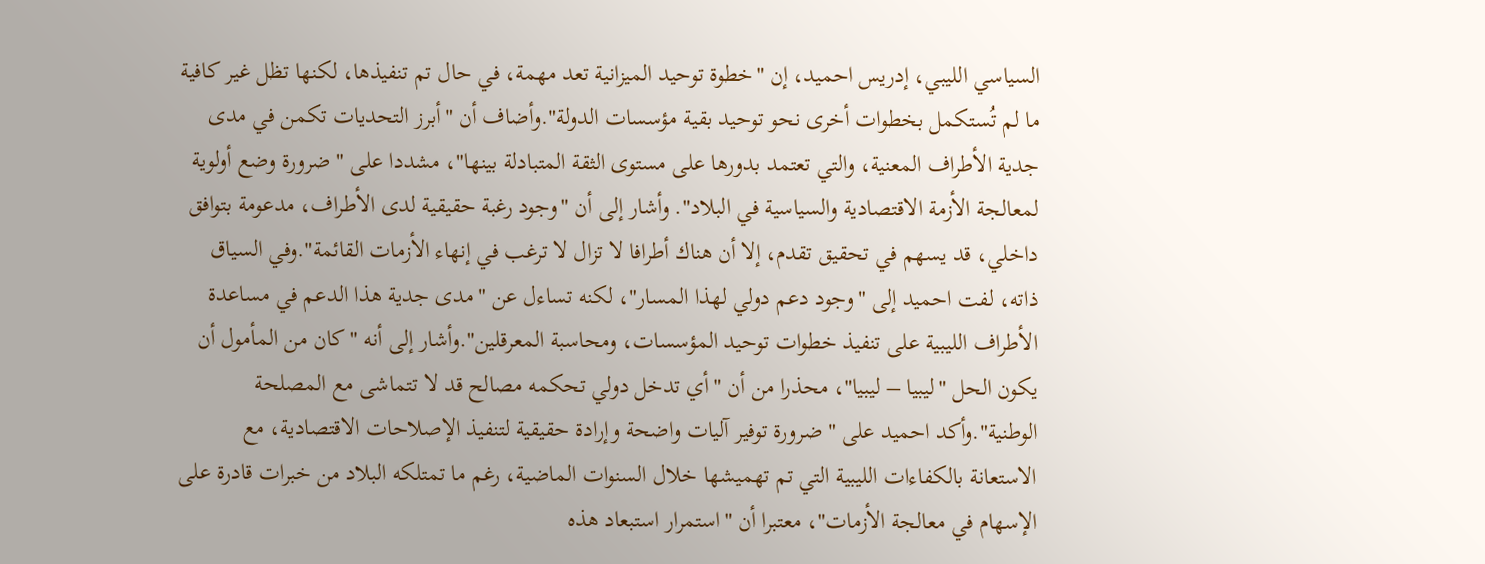السياسي الليبي، إدريس احميد، إن "خطوة توحيد الميزانية تعد مهمة، في حال تم تنفيذها، لكنها تظل غير كافية ما لم تُستكمل بخطوات أخرى نحو توحيد بقية مؤسسات الدولة".وأضاف أن "أبرز التحديات تكمن في مدى جدية الأطراف المعنية، والتي تعتمد بدورها على مستوى الثقة المتبادلة بينها"، مشددا على "ضرورة وضع أولوية لمعالجة الأزمة الاقتصادية والسياسية في البلاد". وأشار إلى أن "وجود رغبة حقيقية لدى الأطراف، مدعومة بتوافق داخلي، قد يسهم في تحقيق تقدم، إلا أن هناك أطرافا لا تزال لا ترغب في إنهاء الأزمات القائمة".وفي السياق ذاته، لفت احميد إلى "وجود دعم دولي لهذا المسار"، لكنه تساءل عن "مدى جدية هذا الدعم في مساعدة الأطراف الليبية على تنفيذ خطوات توحيد المؤسسات، ومحاسبة المعرقلين".وأشار إلى أنه "كان من المأمول أن يكون الحل "ليبيا – ليبيا"، محذرا من أن "أي تدخل دولي تحكمه مصالح قد لا تتماشى مع المصلحة الوطنية".وأكد احميد على "ضرورة توفير آليات واضحة وإرادة حقيقية لتنفيذ الإصلاحات الاقتصادية، مع الاستعانة بالكفاءات الليبية التي تم تهميشها خلال السنوات الماضية، رغم ما تمتلكه البلاد من خبرات قادرة على الإسهام في معالجة الأزمات"، معتبرا أن "استمرار استبعاد هذه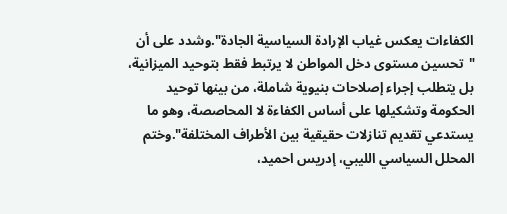الكفاءات يعكس غياب الإرادة السياسية الجادة".وشدد على أن "تحسين مستوى دخل المواطن لا يرتبط فقط بتوحيد الميزانية، بل يتطلب إجراء إصلاحات بنيوية شاملة، من بينها توحيد الحكومة وتشكيلها على أساس الكفاءة لا المحاصصة، وهو ما يستدعي تقديم تنازلات حقيقية بين الأطراف المختلفة".وختم المحلل السياسي الليبي، إدريس احميد،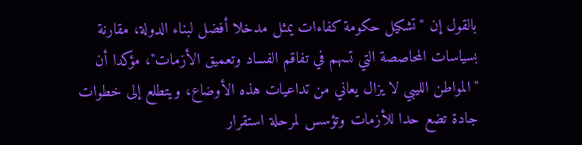بالقول إن "تشكيل حكومة كفاءات يمثل مدخلا أفضل لبناء الدولة، مقارنة بسياسات المحاصصة التي تسهم في تفاقم الفساد وتعميق الأزمات"، مؤكدا أن "المواطن الليبي لا يزال يعاني من تداعيات هذه الأوضاع، ويتطلع إلى خطوات جادة تضع حدا للأزمات وتؤسس لمرحلة استقرار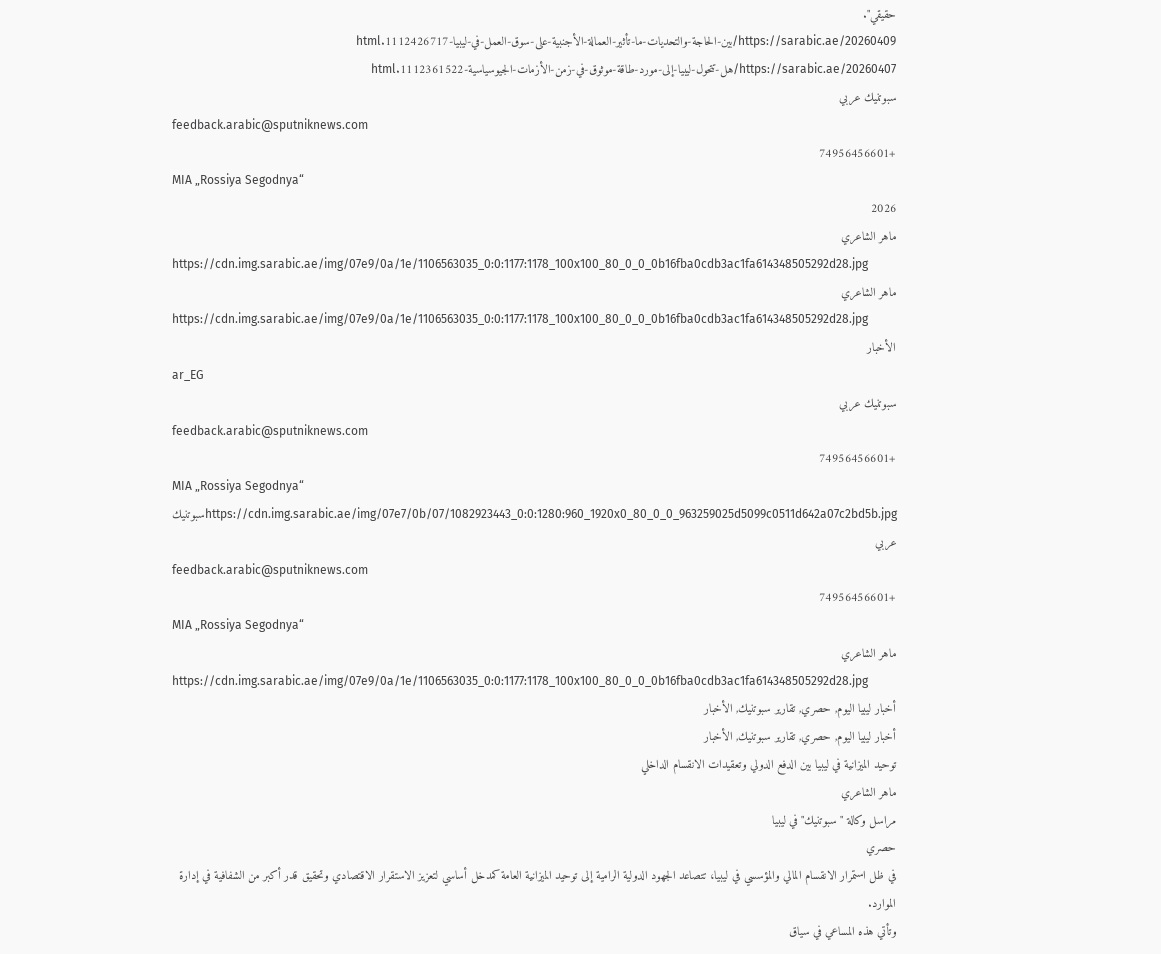حقيقي".
https://sarabic.ae/20260409/بين-الحاجة-والتحديات-ما-تأثير-العمالة-الأجنبية-على-سوق-العمل-في-ليبيا-1112426717.html
https://sarabic.ae/20260407/هل-تتحول-ليبيا-إلى-مورد-طاقة-موثوق-في-زمن-الأزمات-الجيوسياسية-1112361522.html
سبوتنيك عربي
feedback.arabic@sputniknews.com
+74956456601
MIA „Rossiya Segodnya“
2026
ماهر الشاعري
https://cdn.img.sarabic.ae/img/07e9/0a/1e/1106563035_0:0:1177:1178_100x100_80_0_0_0b16fba0cdb3ac1fa614348505292d28.jpg
ماهر الشاعري
https://cdn.img.sarabic.ae/img/07e9/0a/1e/1106563035_0:0:1177:1178_100x100_80_0_0_0b16fba0cdb3ac1fa614348505292d28.jpg
الأخبار
ar_EG
سبوتنيك عربي
feedback.arabic@sputniknews.com
+74956456601
MIA „Rossiya Segodnya“
https://cdn.img.sarabic.ae/img/07e7/0b/07/1082923443_0:0:1280:960_1920x0_80_0_0_963259025d5099c0511d642a07c2bd5b.jpgسبوتنيك عربي
feedback.arabic@sputniknews.com
+74956456601
MIA „Rossiya Segodnya“
ماهر الشاعري
https://cdn.img.sarabic.ae/img/07e9/0a/1e/1106563035_0:0:1177:1178_100x100_80_0_0_0b16fba0cdb3ac1fa614348505292d28.jpg
أخبار ليبيا اليوم, حصري, تقارير سبوتنيك, الأخبار
أخبار ليبيا اليوم, حصري, تقارير سبوتنيك, الأخبار
توحيد الميزانية في ليبيا بين الدفع الدولي وتعقيدات الانقسام الداخلي
ماهر الشاعري
مراسل وكالة "سبوتنيك" في ليبيا
حصري
في ظل استمرار الانقسام المالي والمؤسسي في ليبيا، تتصاعد الجهود الدولية الرامية إلى توحيد الميزانية العامة كمدخل أساسي لتعزيز الاستقرار الاقتصادي وتحقيق قدر أكبر من الشفافية في إدارة الموارد.
وتأتي هذه المساعي في سياق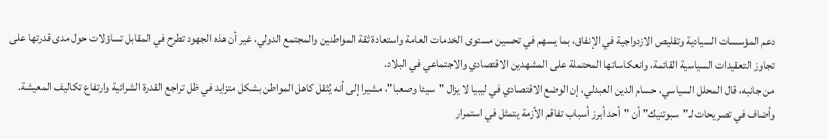دعم المؤسسات السيادية وتقليص الازدواجية في الإنفاق، بما يسهم في تحسين مستوى الخدمات العامة واستعادة ثقة المواطنين والمجتمع الدولي، غير أن هذه الجهود تطرح في المقابل تساؤلات حول مدى قدرتها على تجاوز التعقيدات السياسية القائمة، وانعكاساتها المحتملة على المشهدين الاقتصادي والاجتماعي في البلاد.
من جانبه، قال المحلل السياسي، حسام الدين العبدلي، إن الوضع الاقتصادي في ليبيا لا يزال "سيئا وصعبا"، مشيرا إلى أنه يُثقل كاهل المواطن بشكل متزايد في ظل تراجع القدرة الشرائية وارتفاع تكاليف المعيشة.
وأضاف في تصريحات لـ"سبوتنيك" أن "أحد أبرز أسباب تفاقم الأزمة يتمثل في استمرار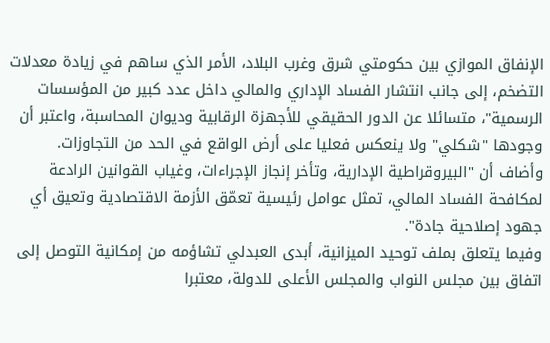الإنفاق الموازي بين حكومتي شرق وغرب البلاد، الأمر الذي ساهم في زيادة معدلات التضخم، إلى جانب انتشار الفساد الإداري والمالي داخل عدد كبير من المؤسسات الرسمية"، متسائلا عن الدور الحقيقي للأجهزة الرقابية وديوان المحاسبة، واعتبر أن وجودها "شكلي" ولا ينعكس فعليا على أرض الواقع في الحد من التجاوزات.
وأضاف أن "البيروقراطية الإدارية، وتأخر إنجاز الإجراءات، وغياب القوانين الرادعة لمكافحة الفساد المالي، تمثل عوامل رئيسية تعمّق الأزمة الاقتصادية وتعيق أي جهود إصلاحية جادة".
وفيما يتعلق بملف توحيد الميزانية، أبدى العبدلي تشاؤمه من إمكانية التوصل إلى اتفاق بين مجلس النواب والمجلس الأعلى للدولة، معتبرا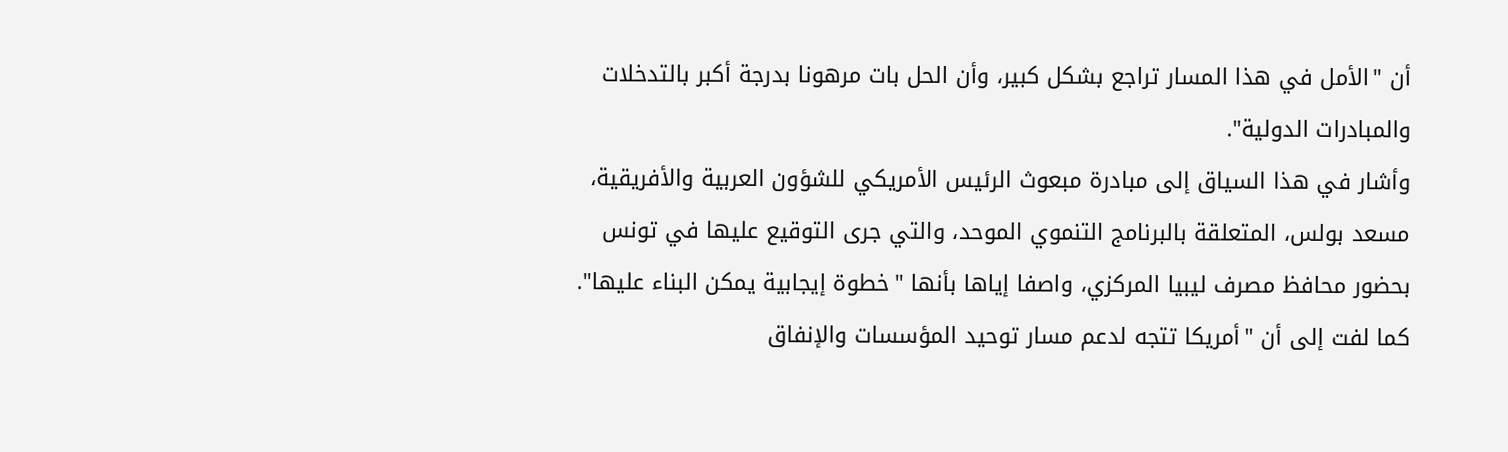أن "الأمل في هذا المسار تراجع بشكل كبير، وأن الحل بات مرهونا بدرجة أكبر بالتدخلات والمبادرات الدولية".
وأشار في هذا السياق إلى مبادرة مبعوث الرئيس الأمريكي للشؤون العربية والأفريقية، مسعد بولس، المتعلقة بالبرنامج التنموي الموحد، والتي جرى التوقيع عليها في تونس بحضور محافظ مصرف ليبيا المركزي، واصفا إياها بأنها "خطوة إيجابية يمكن البناء عليها".
كما لفت إلى أن "أمريكا تتجه لدعم مسار توحيد المؤسسات والإنفاق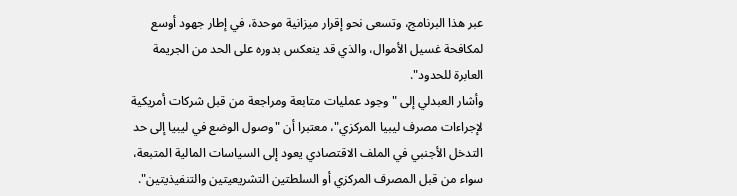عبر هذا البرنامج، وتسعى نحو إقرار ميزانية موحدة، في إطار جهود أوسع لمكافحة غسيل الأموال، والذي قد ينعكس بدوره على الحد من الجريمة العابرة للحدود".
وأشار العبدلي إلى "وجود عمليات متابعة ومراجعة من قبل شركات أمريكية لإجراءات مصرف ليبيا المركزي"، معتبرا أن "وصول الوضع في ليبيا إلى حد التدخل الأجنبي في الملف الاقتصادي يعود إلى السياسات المالية المتبعة، سواء من قبل المصرف المركزي أو السلطتين التشريعيتين والتنفيذيتين".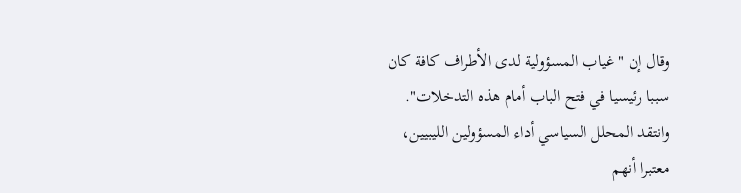وقال إن "غياب المسؤولية لدى الأطراف كافة كان سببا رئيسيا في فتح الباب أمام هذه التدخلات".
وانتقد المحلل السياسي أداء المسؤولين الليبيين، معتبرا أنهم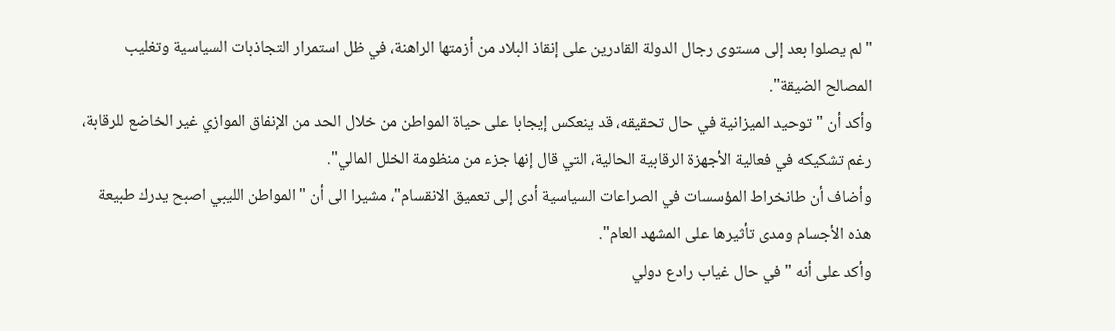"لم يصلوا بعد إلى مستوى رجال الدولة القادرين على إنقاذ البلاد من أزمتها الراهنة، في ظل استمرار التجاذبات السياسية وتغليب المصالح الضيقة".
وأكد أن "توحيد الميزانية في حال تحقيقه، قد ينعكس إيجابا على حياة المواطن من خلال الحد من الإنفاق الموازي غير الخاضع للرقابة، رغم تشكيكه في فعالية الأجهزة الرقابية الحالية، التي قال إنها جزء من منظومة الخلل المالي".
وأضاف أن طانخراط المؤسسات في الصراعات السياسية أدى إلى تعميق الانقسام"، مشيرا الى أن "المواطن الليبي اصبح يدرك طبيعة هذه الأجسام ومدى تأثيرها على المشهد العام".
وأكد على أنه "في حال غياب رادع دولي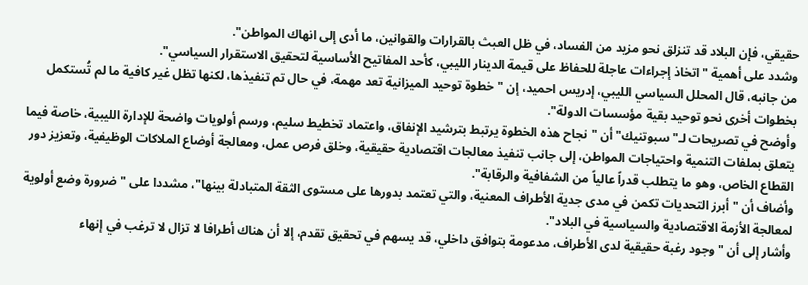حقيقي، فإن البلاد قد تنزلق نحو مزيد من الفساد، في ظل العبث بالقرارات والقوانين، ما أدى إلى انهاك المواطن".
وشدد على أهمية "اتخاذ إجراءات عاجلة للحفاظ على قيمة الدينار الليبي، كأحد المفاتيح الأساسية لتحقيق الاستقرار السياسي".
من جانبه، قال المحلل السياسي الليبي، إدريس احميد، إن "خطوة توحيد الميزانية تعد مهمة، في حال تم تنفيذها، لكنها تظل غير كافية ما لم تُستكمل بخطوات أخرى نحو توحيد بقية مؤسسات الدولة".
وأوضح في تصريحات لـ"سبوتنيك" أن "نجاح هذه الخطوة يرتبط بترشيد الإنفاق، واعتماد تخطيط سليم، ورسم أولويات واضحة للإدارة الليبية، خاصة فيما يتعلق بملفات التنمية واحتياجات المواطن، إلى جانب تنفيذ معالجات اقتصادية حقيقية، وخلق فرص عمل، ومعالجة أوضاع الملاكات الوظيفية، وتعزيز دور القطاع الخاص، وهو ما يتطلب قدراً عالياً من الشفافية والرقابة".
وأضاف أن "أبرز التحديات تكمن في مدى جدية الأطراف المعنية، والتي تعتمد بدورها على مستوى الثقة المتبادلة بينها"، مشددا على "ضرورة وضع أولوية لمعالجة الأزمة الاقتصادية والسياسية في البلاد".
وأشار إلى أن "وجود رغبة حقيقية لدى الأطراف، مدعومة بتوافق داخلي، قد يسهم في تحقيق تقدم، إلا أن هناك أطرافا لا تزال لا ترغب في إنهاء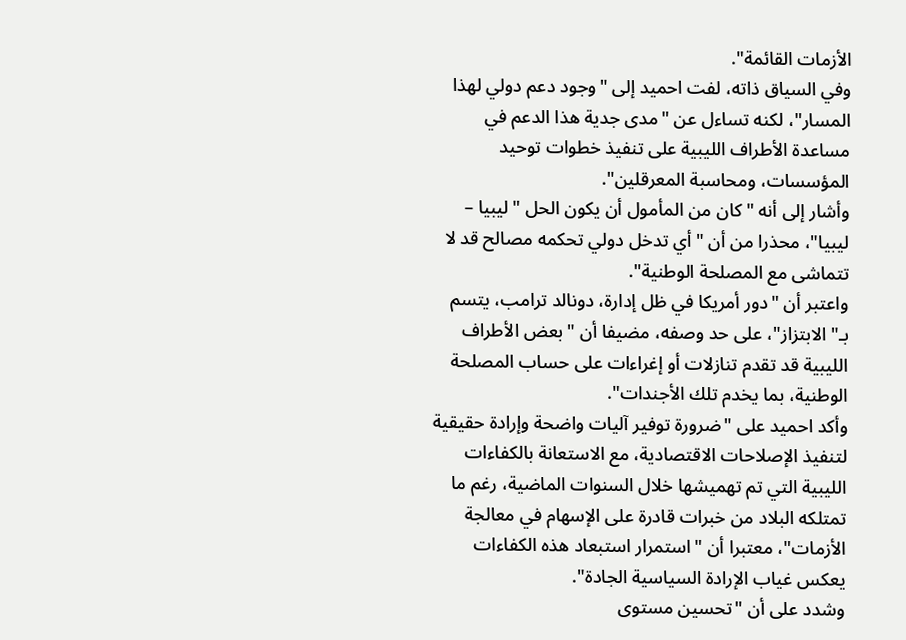الأزمات القائمة".
وفي السياق ذاته، لفت احميد إلى "وجود دعم دولي لهذا المسار"، لكنه تساءل عن "مدى جدية هذا الدعم في مساعدة الأطراف الليبية على تنفيذ خطوات توحيد المؤسسات، ومحاسبة المعرقلين".
وأشار إلى أنه "كان من المأمول أن يكون الحل "ليبيا – ليبيا"، محذرا من أن "أي تدخل دولي تحكمه مصالح قد لا تتماشى مع المصلحة الوطنية".
واعتبر أن "دور أمريكا في ظل إدارة، دونالد ترامب، يتسم بـ"الابتزاز"، على حد وصفه، مضيفا أن "بعض الأطراف الليبية قد تقدم تنازلات أو إغراءات على حساب المصلحة الوطنية، بما يخدم تلك الأجندات".
وأكد احميد على "ضرورة توفير آليات واضحة وإرادة حقيقية لتنفيذ الإصلاحات الاقتصادية، مع الاستعانة بالكفاءات الليبية التي تم تهميشها خلال السنوات الماضية، رغم ما تمتلكه البلاد من خبرات قادرة على الإسهام في معالجة الأزمات"، معتبرا أن "استمرار استبعاد هذه الكفاءات يعكس غياب الإرادة السياسية الجادة".
وشدد على أن "تحسين مستوى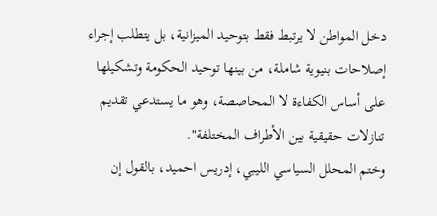دخل المواطن لا يرتبط فقط بتوحيد الميزانية، بل يتطلب إجراء إصلاحات بنيوية شاملة، من بينها توحيد الحكومة وتشكيلها على أساس الكفاءة لا المحاصصة، وهو ما يستدعي تقديم تنازلات حقيقية بين الأطراف المختلفة".
وختم المحلل السياسي الليبي، إدريس احميد، بالقول إن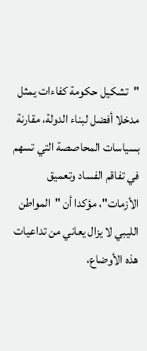"تشكيل حكومة كفاءات يمثل مدخلا أفضل لبناء الدولة، مقارنة بسياسات المحاصصة التي تسهم في تفاقم الفساد وتعميق الأزمات"، مؤكدا أن "المواطن الليبي لا يزال يعاني من تداعيات هذه الأوضاع،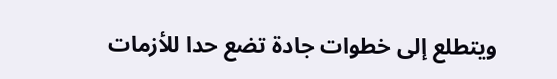ويتطلع إلى خطوات جادة تضع حدا للأزمات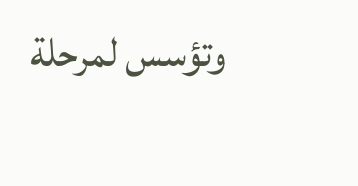وتؤسس لمرحلة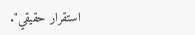استقرار حقيقي".